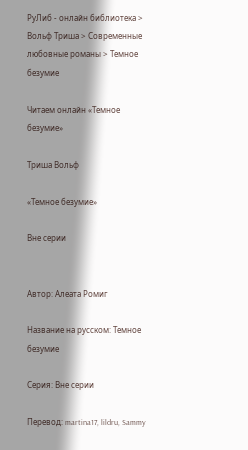РуЛиб - онлайн библиотека > Вольф Триша > Современные любовные романы > Темное безумие

Читаем онлайн «Темное безумие»

Триша Вольф

«Темное безумие»

Вне серии


Автор: Алеата Ромиг

Название на русском: Темное безумие

Серия: Вне серии

Перевод: martina17, lildru, Sammy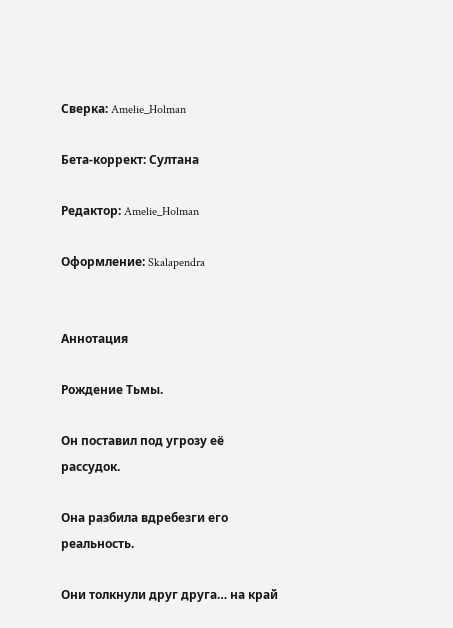Сверка: Amelie_Holman

Бета-коррект: Султана

Редактор: Amelie_Holman

Оформление: Skalapendra


Аннотация

Рождение Тьмы.

Он поставил под угрозу её рассудок.

Она разбила вдребезги его реальность.

Они толкнули друг друга… на край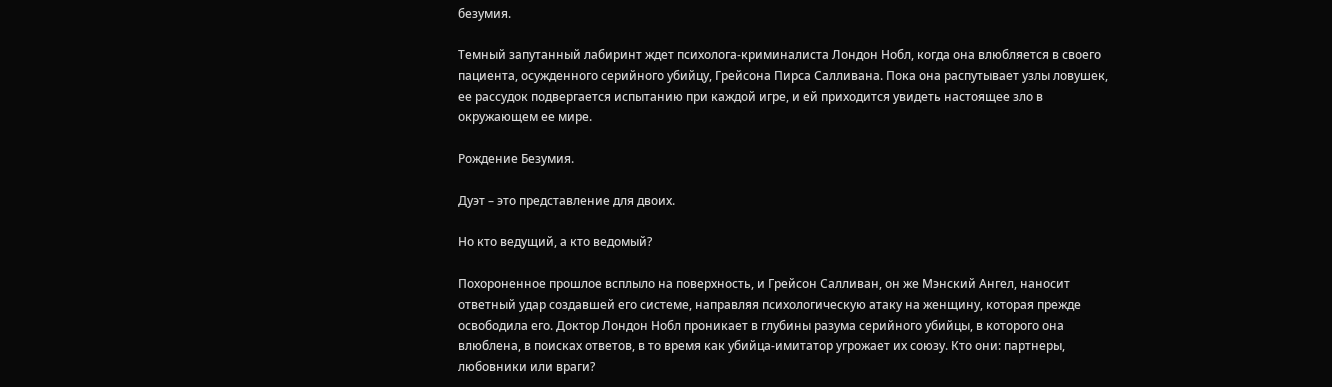безумия.

Темный запутанный лабиринт ждет психолога-криминалиста Лондон Нобл, когда она влюбляется в своего пациента, осужденного серийного убийцу, Грейсона Пирса Салливана. Пока она распутывает узлы ловушек, ее рассудок подвергается испытанию при каждой игре, и ей приходится увидеть настоящее зло в окружающем ее мире.

Рождение Безумия.

Дуэт – это представление для двоих.

Но кто ведущий, а кто ведомый?

Похороненное прошлое всплыло на поверхность, и Грейсон Салливан, он же Мэнский Ангел, наносит ответный удар создавшей его системе, направляя психологическую атаку на женщину, которая прежде освободила его. Доктор Лондон Нобл проникает в глубины разума серийного убийцы, в которого она влюблена, в поисках ответов, в то время как убийца-имитатор угрожает их союзу. Кто они: партнеры, любовники или враги?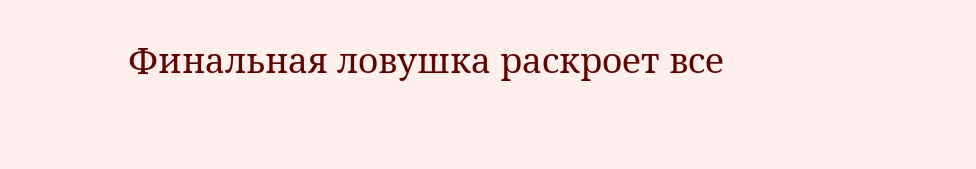Финальная ловушка раскроет все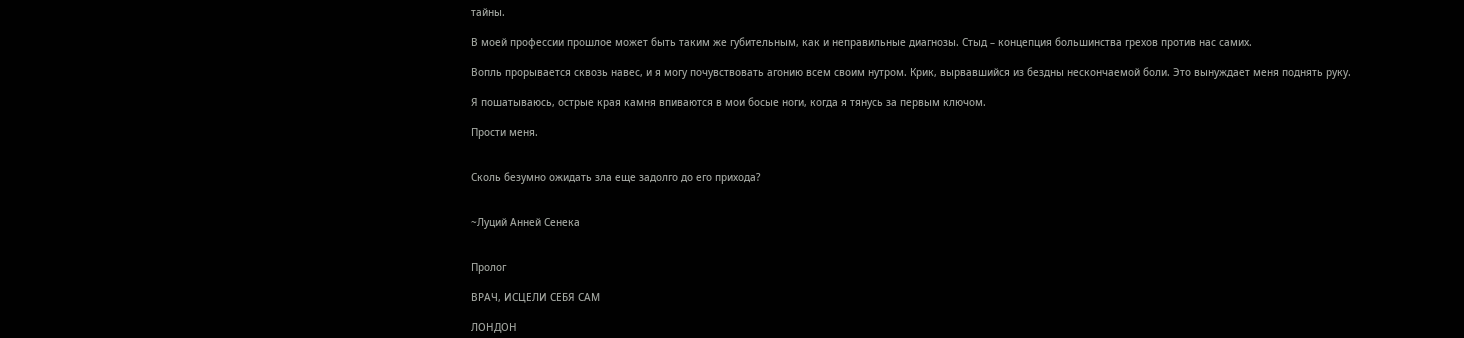тайны.

В моей профессии прошлое может быть таким же губительным, как и неправильные диагнозы. Стыд – концепция большинства грехов против нас самих.

Вопль прорывается сквозь навес, и я могу почувствовать агонию всем своим нутром. Крик, вырвавшийся из бездны нескончаемой боли. Это вынуждает меня поднять руку.

Я пошатываюсь, острые края камня впиваются в мои босые ноги, когда я тянусь за первым ключом.

Прости меня.


Сколь безумно ожидать зла еще задолго до его прихода?


~Луций Анней Сенека


Пролог

ВРАЧ, ИСЦЕЛИ СЕБЯ САМ

ЛОНДОН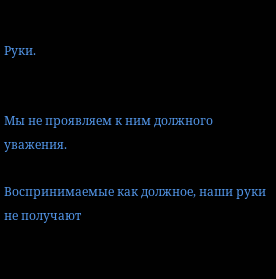Руки.


Мы не проявляем к ним должного уважения.

Воспринимаемые как должное, наши руки не получают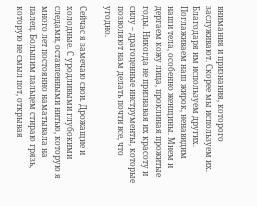внимания и признания, которого заслуживают. Скорее мы используем их. Благодаря им используем других. Поглаживаем наш жирок, ненавидим наши тела, особенно женщины. Мнем и дергаем кожу лица, проклиная прожитые годы. Никогда не признавая их красоту и силу – драгоценные инструменты, которые позволяют нам делать почти все, что угодно.

Сейчас я замечаю свои. Дрожащие и холодные. С уродливыми глубокими следами, оставленными нитью, которую я много лет постоянно наматывала на палец. Большим пальцем стираю грязь, которую не смыл пот, открывая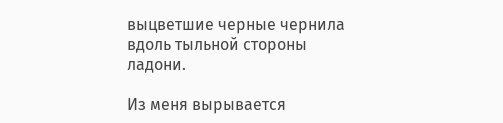выцветшие черные чернила вдоль тыльной стороны ладони.

Из меня вырывается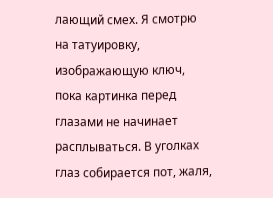лающий смех. Я смотрю на татуировку, изображающую ключ, пока картинка перед глазами не начинает расплываться. В уголках глаз собирается пот, жаля,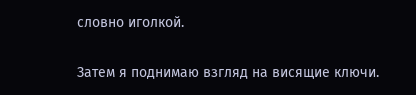словно иголкой.

Затем я поднимаю взгляд на висящие ключи.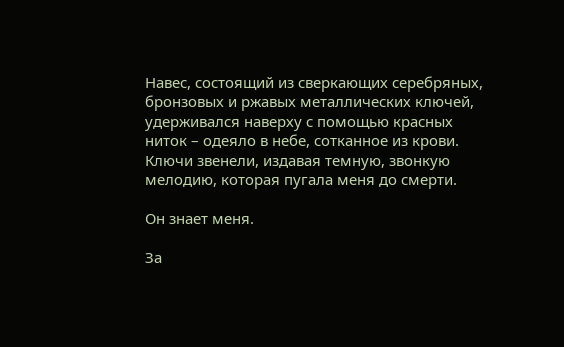Навес, состоящий из сверкающих серебряных, бронзовых и ржавых металлических ключей, удерживался наверху с помощью красных ниток – одеяло в небе, сотканное из крови. Ключи звенели, издавая темную, звонкую мелодию, которая пугала меня до смерти.

Он знает меня.

За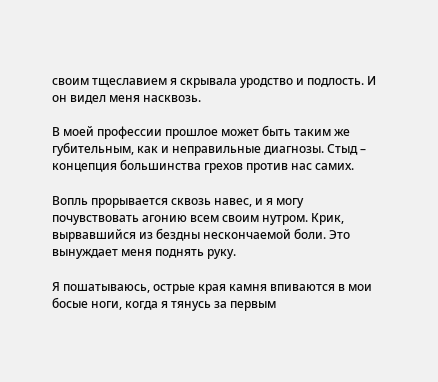своим тщеславием я скрывала уродство и подлость. И он видел меня насквозь.

В моей профессии прошлое может быть таким же губительным, как и неправильные диагнозы. Стыд – концепция большинства грехов против нас самих.

Вопль прорывается сквозь навес, и я могу почувствовать агонию всем своим нутром. Крик, вырвавшийся из бездны нескончаемой боли. Это вынуждает меня поднять руку.

Я пошатываюсь, острые края камня впиваются в мои босые ноги, когда я тянусь за первым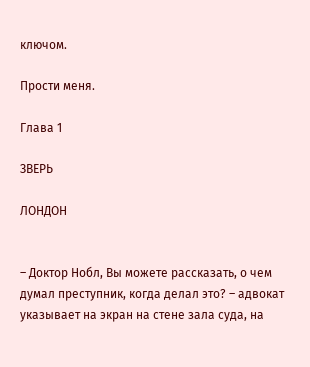ключом.

Прости меня.

Глава 1

ЗВЕРЬ

ЛОНДОН


– Доктор Нобл, Вы можете рассказать, о чем думал преступник, когда делал это? – адвокат указывает на экран на стене зала суда, на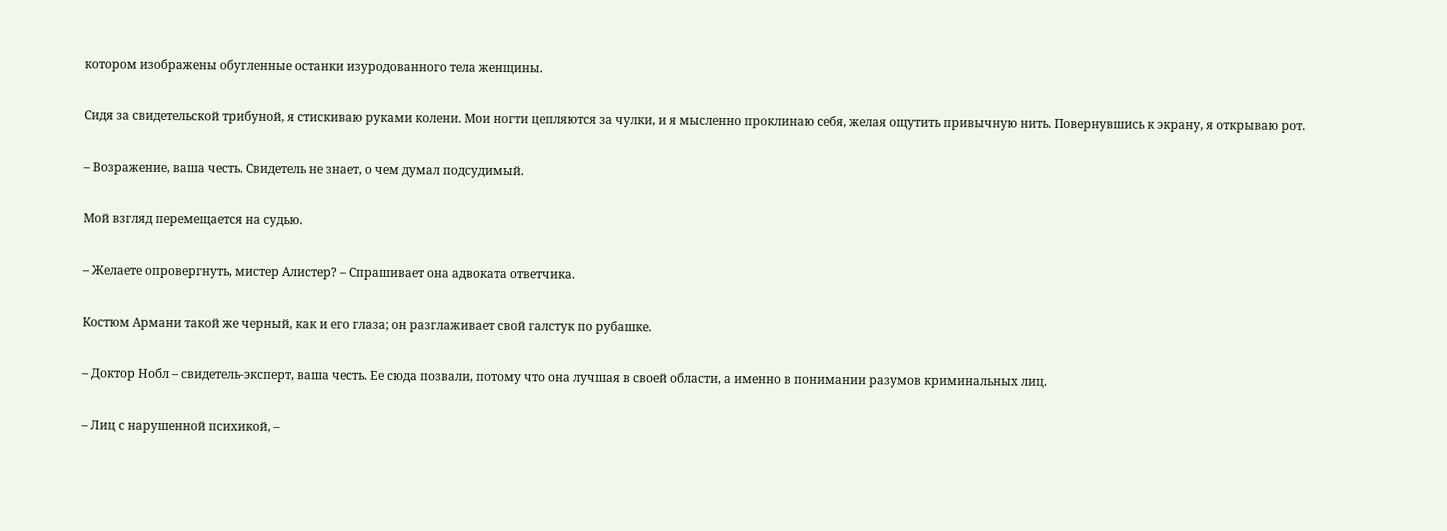котором изображены обугленные останки изуродованного тела женщины.

Сидя за свидетельской трибуной, я стискиваю руками колени. Мои ногти цепляются за чулки, и я мысленно проклинаю себя, желая ощутить привычную нить. Повернувшись к экрану, я открываю рот.

– Возражение, ваша честь. Свидетель не знает, о чем думал подсудимый.

Мой взгляд перемещается на судью.

– Желаете опровергнуть, мистер Алистер? – Спрашивает она адвоката ответчика.

Костюм Армани такой же черный, как и его глаза; он разглаживает свой галстук по рубашке.

– Доктор Нобл – свидетель-эксперт, ваша честь. Ее сюда позвали, потому что она лучшая в своей области, а именно в понимании разумов криминальных лиц.

– Лиц с нарушенной психикой, –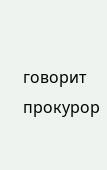говорит прокурор